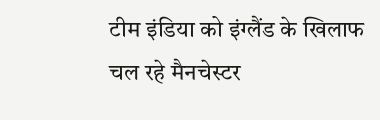टीम इंडिया को इंग्लैंड के खिलाफ चल रहे मैनचेस्टर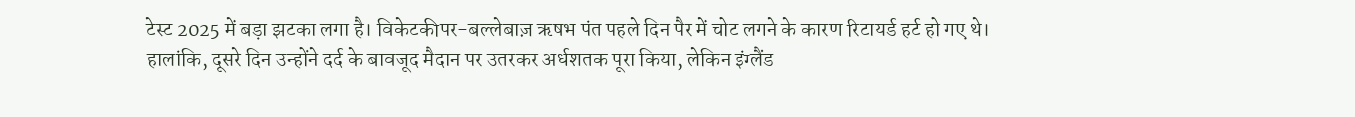टेस्ट 2025 में बड़ा झटका लगा है। विकेटकीपर-बल्लेबाज़ ऋषभ पंत पहले दिन पैर में चोट लगने के कारण रिटायर्ड हर्ट हो गए थे। हालांकि, दूसरे दिन उन्होंने दर्द के बावजूद मैदान पर उतरकर अर्धशतक पूरा किया, लेकिन इंग्लैंड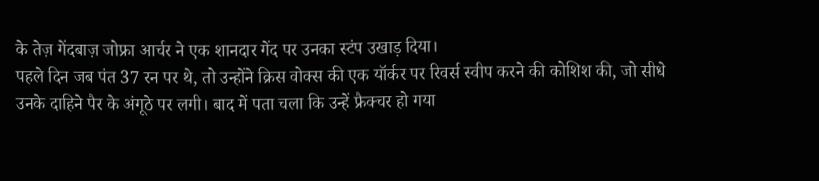के तेज़ गेंदबाज़ जोफ्रा आर्चर ने एक शानदार गेंद पर उनका स्टंप उखाड़ दिया।
पहले दिन जब पंत 37 रन पर थे, तो उन्होंने क्रिस वोक्स की एक यॉर्कर पर रिवर्स स्वीप करने की कोशिश की, जो सीधे उनके दाहिने पैर के अंगूठे पर लगी। बाद में पता चला कि उन्हें फ्रैक्चर हो गया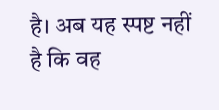है। अब यह स्पष्ट नहीं है कि वह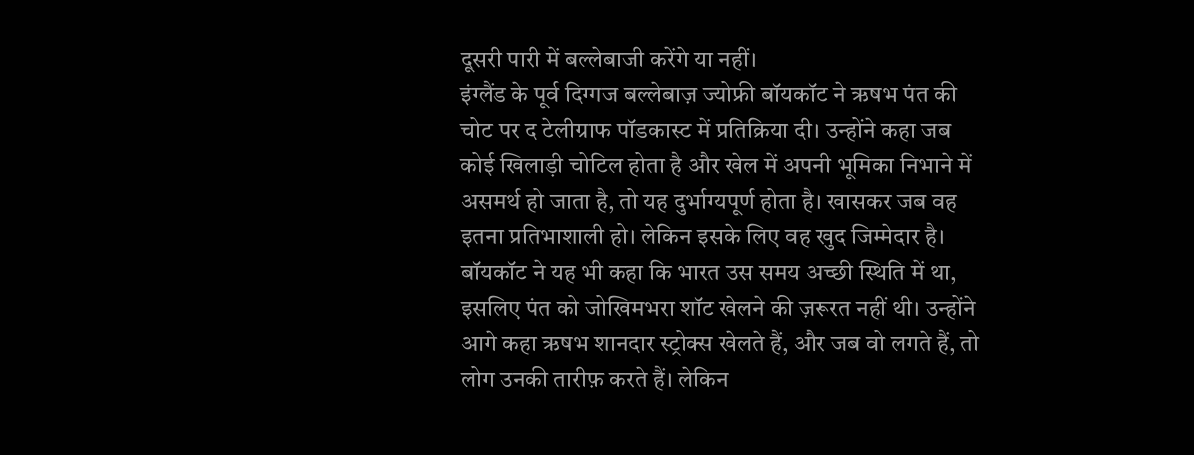दूसरी पारी में बल्लेबाजी करेंगे या नहीं।
इंग्लैंड के पूर्व दिग्गज बल्लेबाज़ ज्योफ्री बॉयकॉट ने ऋषभ पंत की चोट पर द टेलीग्राफ पॉडकास्ट में प्रतिक्रिया दी। उन्होंने कहा जब कोई खिलाड़ी चोटिल होता है और खेल में अपनी भूमिका निभाने में असमर्थ हो जाता है, तो यह दुर्भाग्यपूर्ण होता है। खासकर जब वह इतना प्रतिभाशाली हो। लेकिन इसके लिए वह खुद जिम्मेदार है।
बॉयकॉट ने यह भी कहा कि भारत उस समय अच्छी स्थिति में था, इसलिए पंत को जोखिमभरा शॉट खेलने की ज़रूरत नहीं थी। उन्होंने आगे कहा ऋषभ शानदार स्ट्रोक्स खेलते हैं, और जब वो लगते हैं, तो लोग उनकी तारीफ़ करते हैं। लेकिन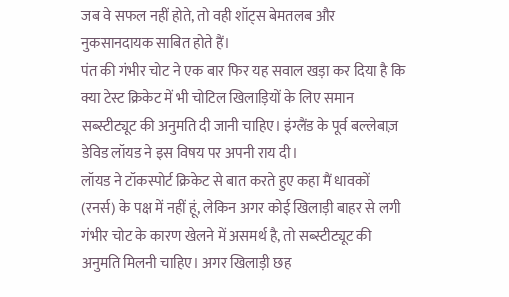जब वे सफल नहीं होते, तो वही शॉट्स बेमतलब और नुकसानदायक साबित होते हैं।
पंत की गंभीर चोट ने एक बार फिर यह सवाल खड़ा कर दिया है कि क्या टेस्ट क्रिकेट में भी चोटिल खिलाड़ियों के लिए समान सब्स्टीट्यूट की अनुमति दी जानी चाहिए। इंग्लैंड के पूर्व बल्लेबाज़ डेविड लॉयड ने इस विषय पर अपनी राय दी।
लॉयड ने टॉकस्पोर्ट क्रिकेट से बात करते हुए कहा मैं धावकों (रनर्स) के पक्ष में नहीं हूं, लेकिन अगर कोई खिलाड़ी बाहर से लगी गंभीर चोट के कारण खेलने में असमर्थ है, तो सब्स्टीट्यूट की अनुमति मिलनी चाहिए। अगर खिलाड़ी छह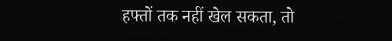हफ्तों तक नहीं खेल सकता, तो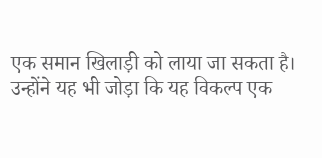एक समान खिलाड़ी को लाया जा सकता है।
उन्होंने यह भी जोड़ा कि यह विकल्प एक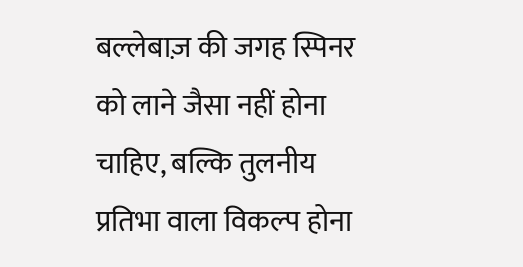बल्लेबाज़ की जगह स्पिनर को लाने जैसा नहीं होना चाहिए, बल्कि तुलनीय प्रतिभा वाला विकल्प होना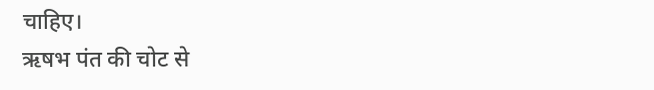चाहिए।
ऋषभ पंत की चोट से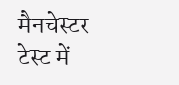मैनचेस्टर टेस्ट में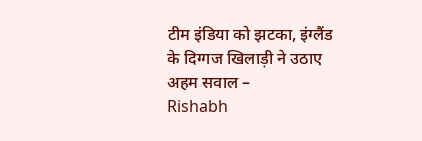टीम इंडिया को झटका, इंग्लैंड के दिग्गज खिलाड़ी ने उठाए अहम सवाल –
Rishabh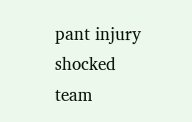pant injury shocked team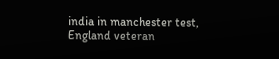india in manchester test, England veteran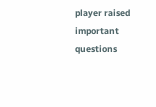player raised important questions